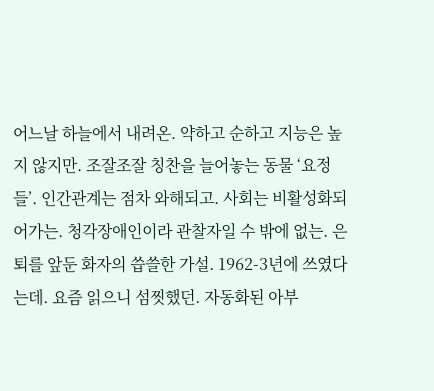어느날 하늘에서 내려온. 약하고 순하고 지능은 높지 않지만. 조잘조잘 칭찬을 늘어놓는 동물 ‘요정들’. 인간관계는 점차 와해되고. 사회는 비활성화되어가는. 청각장애인이라 관찰자일 수 밖에 없는. 은퇴를 앞둔 화자의 씁쓸한 가설. 1962-3년에 쓰였다는데. 요즘 읽으니 섬찟했던. 자동화된 아부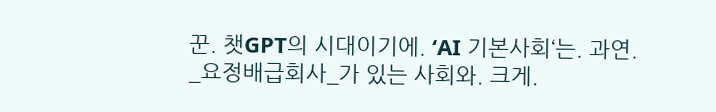꾼. 챗GPT의 시대이기에. ‘AI 기본사회‘는. 과연. _요정배급회사_가 있는 사회와. 크게.